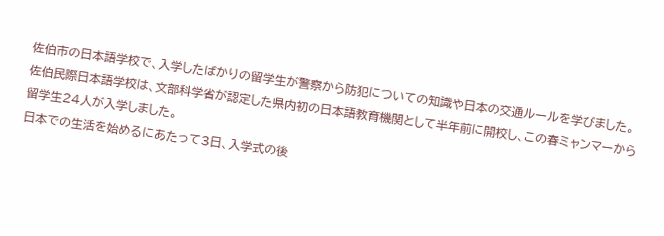佐伯市の日本語学校で、入学したばかりの留学生が警察から防犯についての知識や日本の交通ルールを学びました。
佐伯民際日本語学校は、文部科学省が認定した県内初の日本語教育機関として半年前に開校し、この春ミャンマーから留学生24人が入学しました。
日本での生活を始めるにあたって3日、入学式の後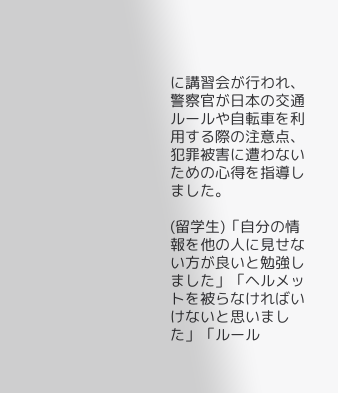に講習会が行われ、警察官が日本の交通ルールや自転車を利用する際の注意点、犯罪被害に遭わないための心得を指導しました。

(留学生)「自分の情報を他の人に見せない方が良いと勉強しました」「ヘルメットを被らなければいけないと思いました」「ルール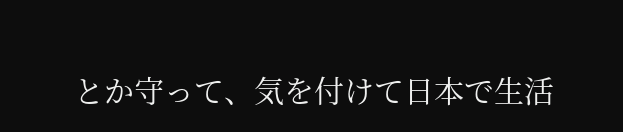とか守って、気を付けて日本で生活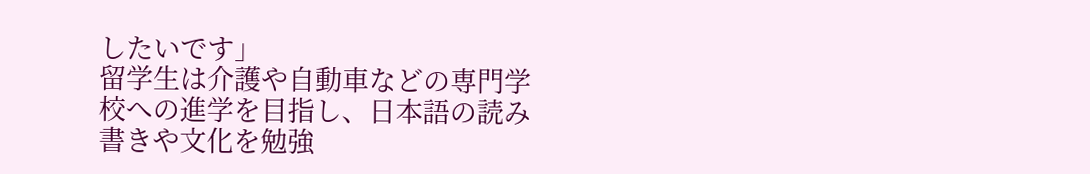したいです」
留学生は介護や自動車などの専門学校への進学を目指し、日本語の読み書きや文化を勉強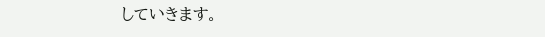していきます。